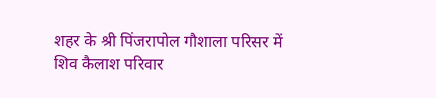शहर के श्री पिंजरापोल गौशाला परिसर में शिव कैलाश परिवार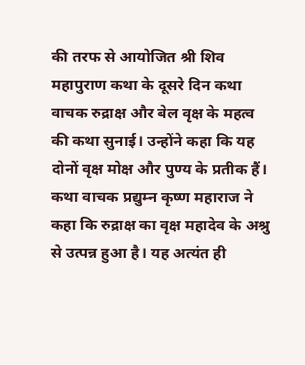की तरफ से आयोजित श्री शिव महापुराण कथा के दूसरे दिन कथा वाचक रुद्राक्ष और बेल वृक्ष के महत्व की कथा सुनाई। उन्होंने कहा कि यह दोनों वृक्ष मोक्ष और पुण्य के प्रतीक हैं। कथा वाचक प्रद्युम्न कृष्ण महाराज ने कहा कि रुद्राक्ष का वृक्ष महादेव के अश्रु से उत्पन्न हुआ है। यह अत्यंत ही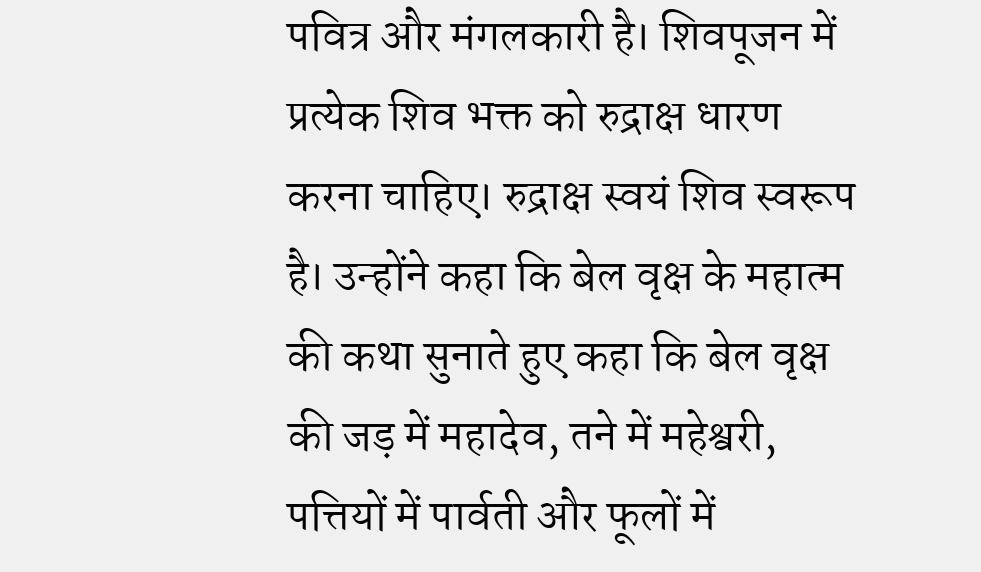पवित्र और मंगलकारी है। शिवपूजन में प्रत्येक शिव भक्त को रुद्राक्ष धारण करना चाहिए। रुद्राक्ष स्वयं शिव स्वरूप है। उन्होंने कहा कि बेल वृक्ष के महात्म की कथा सुनाते हुए कहा कि बेल वृक्ष की जड़ में महादेव, तने में महेश्वरी, पत्तियों में पार्वती और फूलों में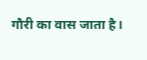गौरी का वास जाता है।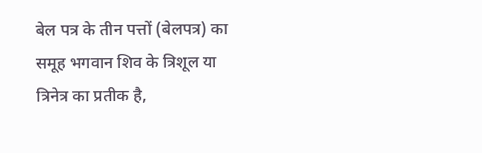बेल पत्र के तीन पत्तों (बेलपत्र) का समूह भगवान शिव के त्रिशूल या त्रिनेत्र का प्रतीक है,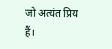जो अत्यंत प्रिय हैं।